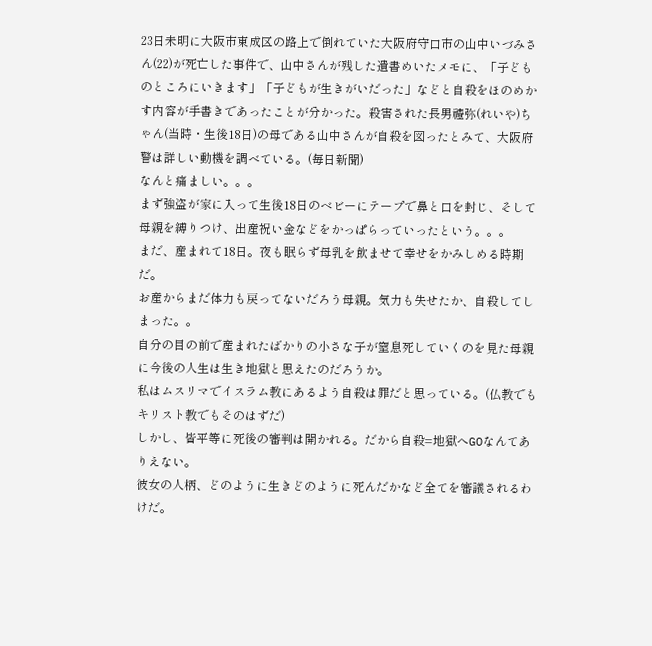23日未明に大阪市東成区の路上で倒れていた大阪府守口市の山中いづみさん(22)が死亡した事件で、山中さんが残した遺書めいたメモに、「子どものところにいきます」「子どもが生きがいだった」などと自殺をほのめかす内容が手書きであったことが分かった。殺害された長男禮弥(れいや)ちゃん(当時・生後18日)の母である山中さんが自殺を図ったとみて、大阪府警は詳しい動機を調べている。(毎日新聞)
なんと痛ましい。。。
まず強盗が家に入って生後18日のベビーにテープで鼻と口を封じ、そして母親を縛りつけ、出産祝い金などをかっぱらっていったという。。。
まだ、産まれて18日。夜も眠らず母乳を飲ませて幸せをかみしめる時期だ。
お産からまだ体力も戻ってないだろう母親。気力も失せたか、自殺してしまった。。
自分の目の前で産まれたばかりの小さな子が窒息死していくのを見た母親に今後の人生は生き地獄と思えたのだろうか。
私はムスリマでイスラム教にあるよう自殺は罪だと思っている。(仏教でもキリスト教でもそのはずだ)
しかし、皆平等に死後の審判は開かれる。だから自殺=地獄へGOなんてありえない。
彼女の人柄、どのように生きどのように死んだかなど全てを審議されるわけだ。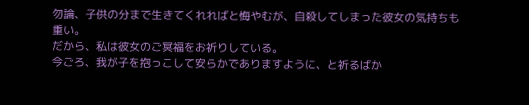勿論、子供の分まで生きてくれればと悔やむが、自殺してしまった彼女の気持ちも重い。
だから、私は彼女のご冥福をお祈りしている。
今ごろ、我が子を抱っこして安らかでありますように、と祈るばか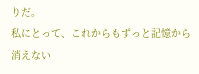りだ。
私にとって、これからもずっと記憶から消えない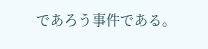であろう事件である。